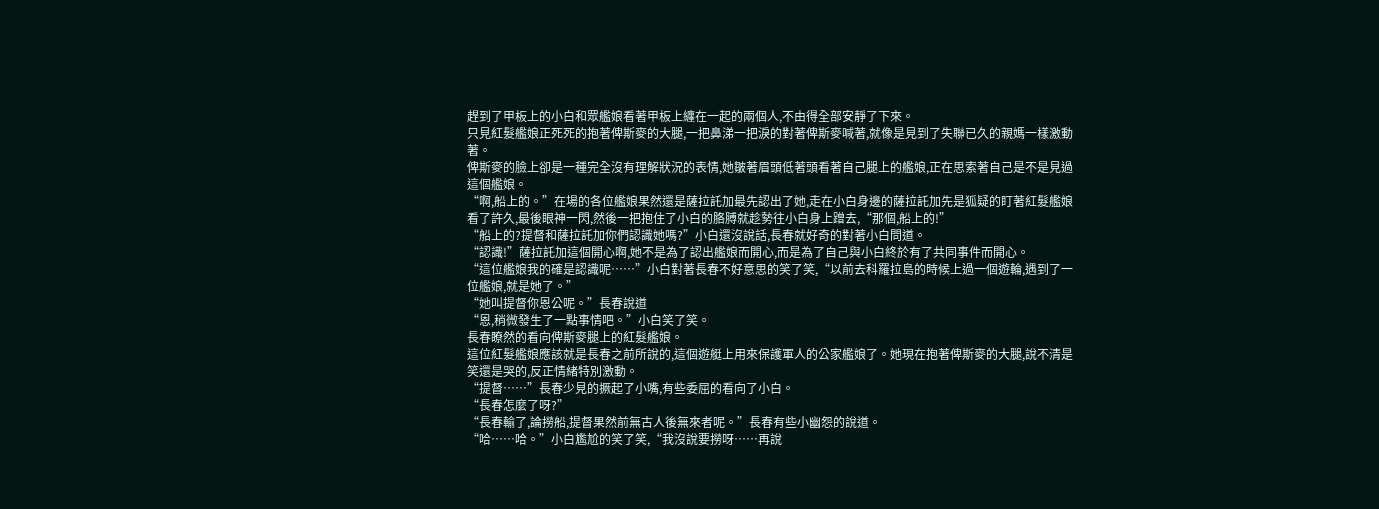趕到了甲板上的小白和眾艦娘看著甲板上纏在一起的兩個人,不由得全部安靜了下來。
只見紅髮艦娘正死死的抱著俾斯麥的大腿,一把鼻涕一把淚的對著俾斯麥喊著,就像是見到了失聯已久的親媽一樣激動著。
俾斯麥的臉上卻是一種完全沒有理解狀況的表情,她皺著眉頭低著頭看著自己腿上的艦娘,正在思索著自己是不是見過這個艦娘。
“啊,船上的。”在場的各位艦娘果然還是薩拉託加最先認出了她,走在小白身邊的薩拉託加先是狐疑的盯著紅髮艦娘看了許久,最後眼神一閃,然後一把抱住了小白的胳膊就趁勢往小白身上蹭去,“那個,船上的!”
“船上的?提督和薩拉託加你們認識她嗎?”小白還沒說話,長春就好奇的對著小白問道。
“認識!”薩拉託加這個開心啊,她不是為了認出艦娘而開心,而是為了自己與小白終於有了共同事件而開心。
“這位艦娘我的確是認識呢……”小白對著長春不好意思的笑了笑,“以前去科羅拉島的時候上過一個遊輪,遇到了一位艦娘,就是她了。”
“她叫提督你恩公呢。”長春說道
“恩,稍微發生了一點事情吧。”小白笑了笑。
長春瞭然的看向俾斯麥腿上的紅髮艦娘。
這位紅髮艦娘應該就是長春之前所說的,這個遊艇上用來保護軍人的公家艦娘了。她現在抱著俾斯麥的大腿,說不清是笑還是哭的,反正情緒特別激動。
“提督……”長春少見的撅起了小嘴,有些委屈的看向了小白。
“長春怎麼了呀?”
“長春輸了,論撈船,提督果然前無古人後無來者呢。”長春有些小幽怨的說道。
“哈……哈。”小白尷尬的笑了笑,“我沒說要撈呀……再說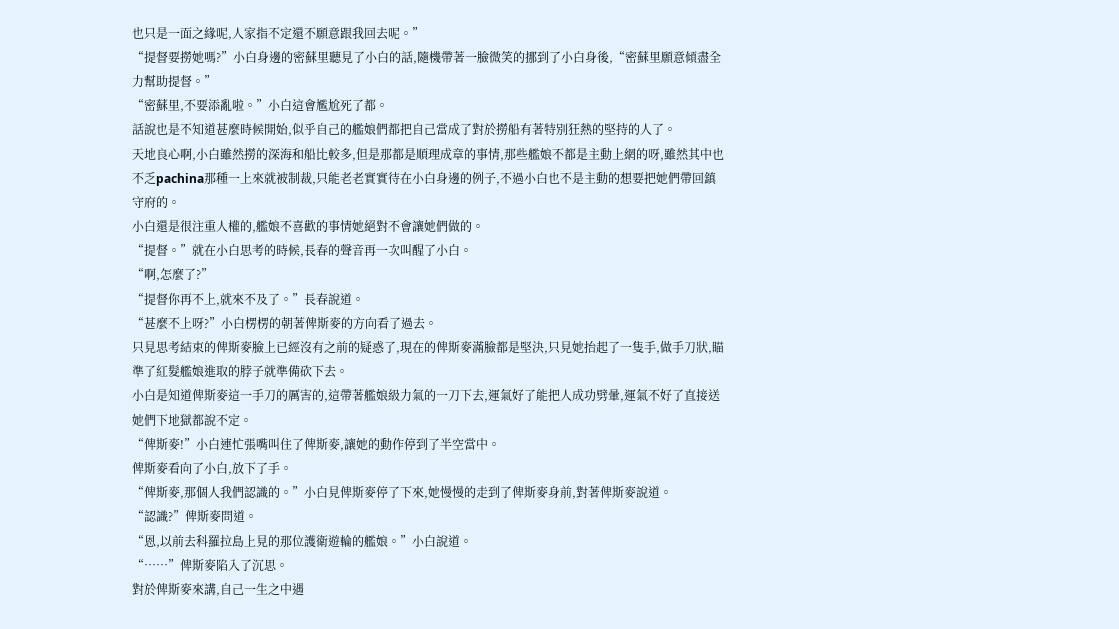也只是一面之緣呢,人家指不定還不願意跟我回去呢。”
“提督要撈她嗎?”小白身邊的密蘇里聽見了小白的話,隨機帶著一臉微笑的挪到了小白身後,“密蘇里願意傾盡全力幫助提督。”
“密蘇里,不要添亂啦。”小白這會尷尬死了都。
話說也是不知道甚麼時候開始,似乎自己的艦娘們都把自己當成了對於撈船有著特別狂熱的堅持的人了。
天地良心啊,小白雖然撈的深海和船比較多,但是那都是順理成章的事情,那些艦娘不都是主動上網的呀,雖然其中也不乏pachina那種一上來就被制裁,只能老老實實待在小白身邊的例子,不過小白也不是主動的想要把她們帶回鎮守府的。
小白還是很注重人權的,艦娘不喜歡的事情她絕對不會讓她們做的。
“提督。”就在小白思考的時候,長春的聲音再一次叫醒了小白。
“啊,怎麼了?”
“提督你再不上,就來不及了。”長春說道。
“甚麼不上呀?”小白楞楞的朝著俾斯麥的方向看了過去。
只見思考結束的俾斯麥臉上已經沒有之前的疑惑了,現在的俾斯麥滿臉都是堅決,只見她抬起了一隻手,做手刀狀,瞄準了紅髮艦娘進取的脖子就準備砍下去。
小白是知道俾斯麥這一手刀的厲害的,這帶著艦娘級力氣的一刀下去,運氣好了能把人成功劈暈,運氣不好了直接送她們下地獄都說不定。
“俾斯麥!”小白連忙張嘴叫住了俾斯麥,讓她的動作停到了半空當中。
俾斯麥看向了小白,放下了手。
“俾斯麥,那個人我們認識的。”小白見俾斯麥停了下來,她慢慢的走到了俾斯麥身前,對著俾斯麥說道。
“認識?”俾斯麥問道。
“恩,以前去科羅拉島上見的那位護衛遊輪的艦娘。”小白說道。
“……”俾斯麥陷入了沉思。
對於俾斯麥來講,自己一生之中遇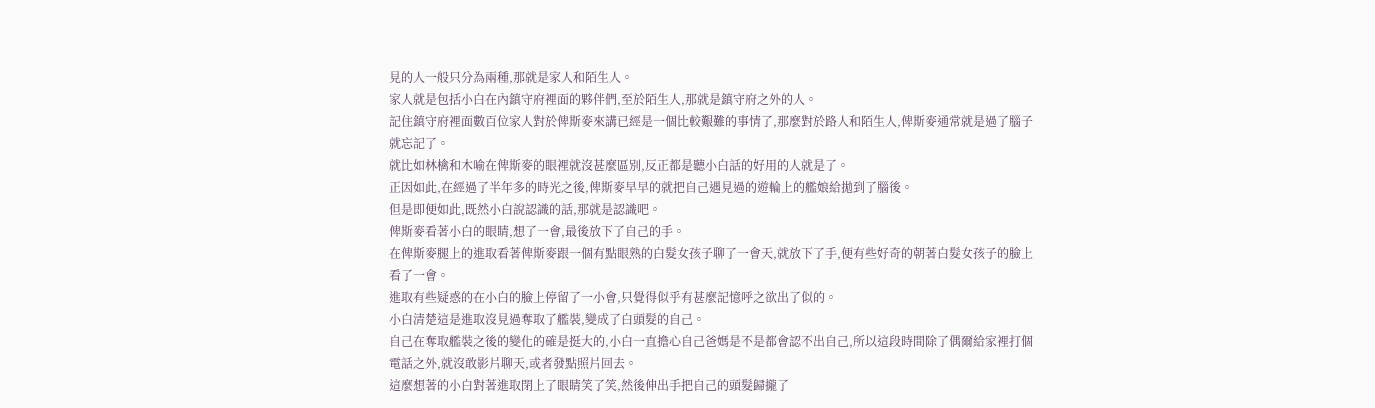見的人一般只分為兩種,那就是家人和陌生人。
家人就是包括小白在內鎮守府裡面的夥伴們,至於陌生人,那就是鎮守府之外的人。
記住鎮守府裡面數百位家人對於俾斯麥來講已經是一個比較艱難的事情了,那麼對於路人和陌生人,俾斯麥通常就是過了腦子就忘記了。
就比如林檎和木喻在俾斯麥的眼裡就沒甚麼區別,反正都是聽小白話的好用的人就是了。
正因如此,在經過了半年多的時光之後,俾斯麥早早的就把自己遇見過的遊輪上的艦娘給拋到了腦後。
但是即便如此,既然小白說認識的話,那就是認識吧。
俾斯麥看著小白的眼睛,想了一會,最後放下了自己的手。
在俾斯麥腿上的進取看著俾斯麥跟一個有點眼熟的白髮女孩子聊了一會天,就放下了手,便有些好奇的朝著白髮女孩子的臉上看了一會。
進取有些疑惑的在小白的臉上停留了一小會,只覺得似乎有甚麼記憶呼之欲出了似的。
小白清楚這是進取沒見過奪取了艦裝,變成了白頭髮的自己。
自己在奪取艦裝之後的變化的確是挺大的,小白一直擔心自己爸媽是不是都會認不出自己,所以這段時間除了偶爾給家裡打個電話之外,就沒敢影片聊天,或者發點照片回去。
這麼想著的小白對著進取閉上了眼睛笑了笑,然後伸出手把自己的頭髮歸攏了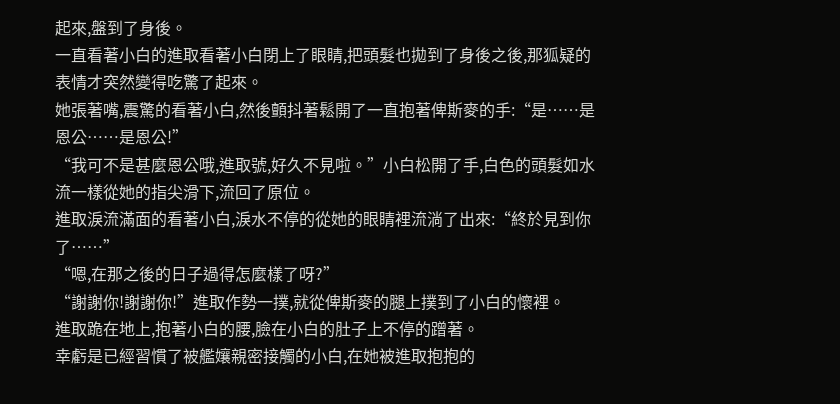起來,盤到了身後。
一直看著小白的進取看著小白閉上了眼睛,把頭髮也拋到了身後之後,那狐疑的表情才突然變得吃驚了起來。
她張著嘴,震驚的看著小白,然後顫抖著鬆開了一直抱著俾斯麥的手:“是……是恩公……是恩公!”
“我可不是甚麼恩公哦,進取號,好久不見啦。”小白松開了手,白色的頭髮如水流一樣從她的指尖滑下,流回了原位。
進取淚流滿面的看著小白,淚水不停的從她的眼睛裡流淌了出來:“終於見到你了……”
“嗯,在那之後的日子過得怎麼樣了呀?”
“謝謝你!謝謝你!”進取作勢一撲,就從俾斯麥的腿上撲到了小白的懷裡。
進取跪在地上,抱著小白的腰,臉在小白的肚子上不停的蹭著。
幸虧是已經習慣了被艦孃親密接觸的小白,在她被進取抱抱的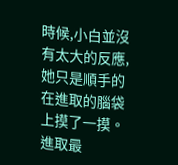時候,小白並沒有太大的反應,她只是順手的在進取的腦袋上摸了一摸。
進取最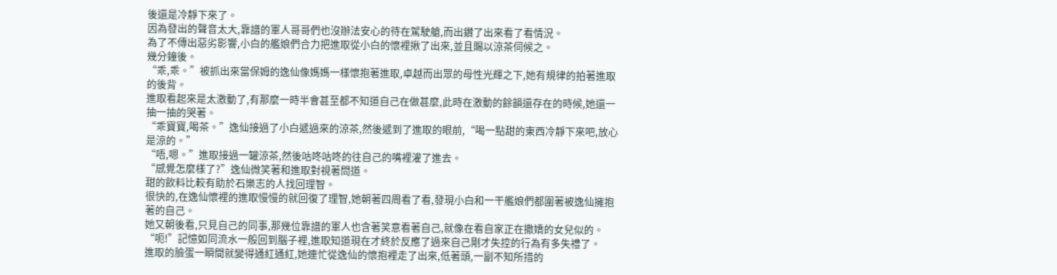後還是冷靜下來了。
因為發出的聲音太大,靠譜的軍人哥哥們也沒辦法安心的待在駕駛艙,而出鑽了出來看了看情況。
為了不傳出惡劣影響,小白的艦娘們合力把進取從小白的懷裡揪了出來,並且賜以涼茶伺候之。
幾分鐘後。
“乖,乖。”被抓出來當保姆的逸仙像媽媽一樣懷抱著進取,卓越而出眾的母性光輝之下,她有規律的拍著進取的後背。
進取看起來是太激動了,有那麼一時半會甚至都不知道自己在做甚麼,此時在激動的餘韻還存在的時候,她還一抽一抽的哭著。
“乖寶寶,喝茶。”逸仙接過了小白遞過來的涼茶,然後遞到了進取的眼前,“喝一點甜的東西冷靜下來吧,放心是涼的。”
“唔,嗯。”進取接過一罐涼茶,然後咕咚咕咚的往自己的嘴裡灌了進去。
“感覺怎麼樣了?”逸仙微笑著和進取對視著問道。
甜的飲料比較有助於石樂志的人找回理智。
很快的,在逸仙懷裡的進取慢慢的就回復了理智,她朝著四周看了看,發現小白和一干艦娘們都圍著被逸仙擁抱著的自己。
她又朝後看,只見自己的同事,那幾位靠譜的軍人也含著笑意看著自己,就像在看自家正在撒嬌的女兒似的。
“呃!”記憶如同流水一般回到腦子裡,進取知道現在才終於反應了過來自己剛才失控的行為有多失禮了。
進取的臉蛋一瞬間就變得通紅通紅,她連忙從逸仙的懷抱裡走了出來,低著頭,一副不知所措的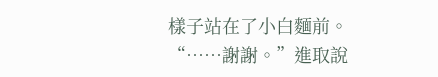樣子站在了小白麵前。
“……謝謝。”進取說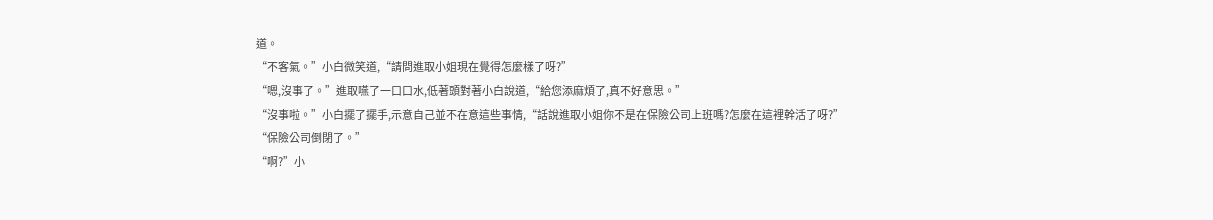道。
“不客氣。”小白微笑道,“請問進取小姐現在覺得怎麼樣了呀?”
“嗯,沒事了。”進取嚥了一口口水,低著頭對著小白說道,“給您添麻煩了,真不好意思。”
“沒事啦。”小白擺了擺手,示意自己並不在意這些事情,“話說進取小姐你不是在保險公司上班嗎?怎麼在這裡幹活了呀?”
“保險公司倒閉了。”
“啊?”小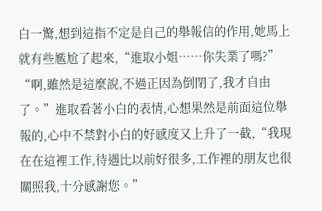白一驚,想到這指不定是自己的舉報信的作用,她馬上就有些尷尬了起來,“進取小姐……你失業了嗎?”
“啊,雖然是這麼說,不過正因為倒閉了,我才自由了。”進取看著小白的表情,心想果然是前面這位舉報的,心中不禁對小白的好感度又上升了一截,“我現在在這裡工作,待遇比以前好很多,工作裡的朋友也很關照我,十分感謝您。”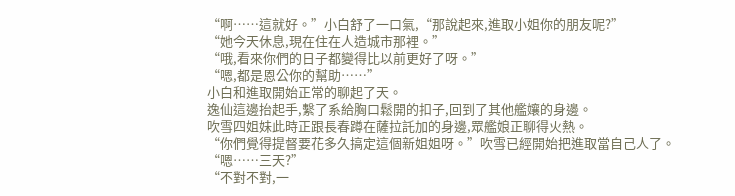“啊……這就好。”小白舒了一口氣,“那說起來,進取小姐你的朋友呢?”
“她今天休息,現在住在人造城市那裡。”
“哦,看來你們的日子都變得比以前更好了呀。”
“嗯,都是恩公你的幫助……”
小白和進取開始正常的聊起了天。
逸仙這邊抬起手,繫了系給胸口鬆開的扣子,回到了其他艦孃的身邊。
吹雪四姐妹此時正跟長春蹲在薩拉託加的身邊,眾艦娘正聊得火熱。
“你們覺得提督要花多久搞定這個新姐姐呀。”吹雪已經開始把進取當自己人了。
“嗯……三天?”
“不對不對,一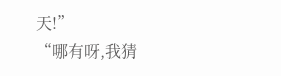天!”
“哪有呀,我猜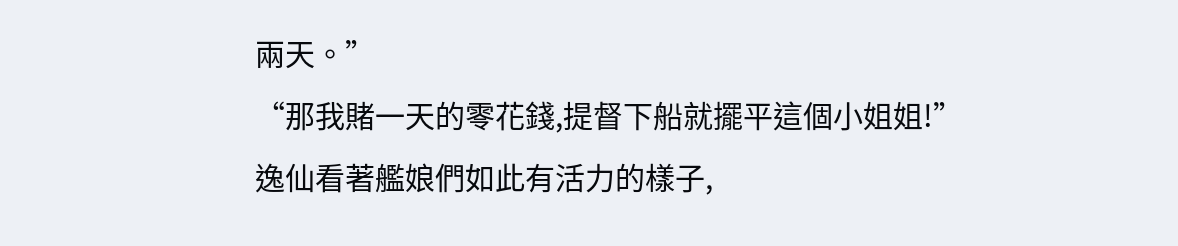兩天。”
“那我賭一天的零花錢,提督下船就擺平這個小姐姐!”
逸仙看著艦娘們如此有活力的樣子,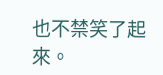也不禁笑了起來。